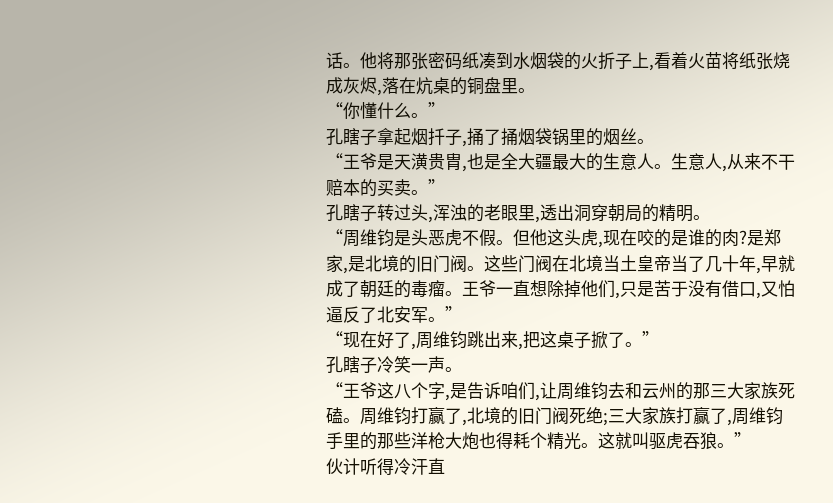话。他将那张密码纸凑到水烟袋的火折子上,看着火苗将纸张烧成灰烬,落在炕桌的铜盘里。
“你懂什么。”
孔瞎子拿起烟扦子,捅了捅烟袋锅里的烟丝。
“王爷是天潢贵胄,也是全大疆最大的生意人。生意人,从来不干赔本的买卖。”
孔瞎子转过头,浑浊的老眼里,透出洞穿朝局的精明。
“周维钧是头恶虎不假。但他这头虎,现在咬的是谁的肉?是郑家,是北境的旧门阀。这些门阀在北境当土皇帝当了几十年,早就成了朝廷的毒瘤。王爷一直想除掉他们,只是苦于没有借口,又怕逼反了北安军。”
“现在好了,周维钧跳出来,把这桌子掀了。”
孔瞎子冷笑一声。
“王爷这八个字,是告诉咱们,让周维钧去和云州的那三大家族死磕。周维钧打赢了,北境的旧门阀死绝;三大家族打赢了,周维钧手里的那些洋枪大炮也得耗个精光。这就叫驱虎吞狼。”
伙计听得冷汗直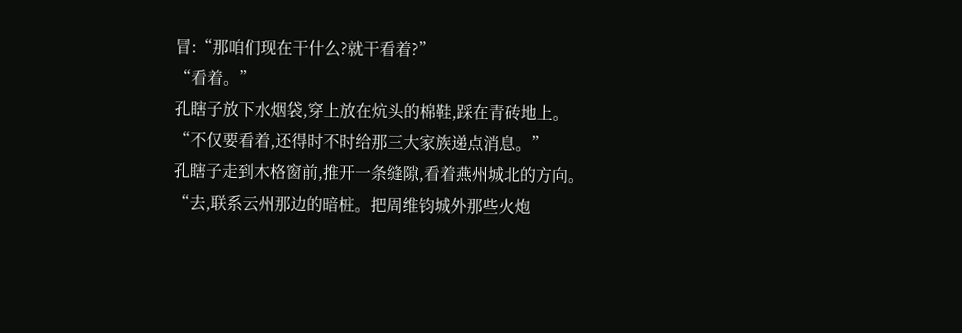冒:“那咱们现在干什么?就干看着?”
“看着。”
孔瞎子放下水烟袋,穿上放在炕头的棉鞋,踩在青砖地上。
“不仅要看着,还得时不时给那三大家族递点消息。”
孔瞎子走到木格窗前,推开一条缝隙,看着燕州城北的方向。
“去,联系云州那边的暗桩。把周维钧城外那些火炮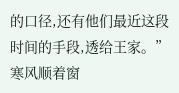的口径,还有他们最近这段时间的手段,透给王家。”
寒风顺着窗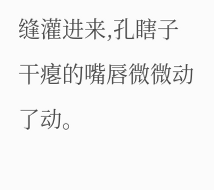缝灌进来,孔瞎子干瘪的嘴唇微微动了动。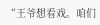“王爷想看戏。咱们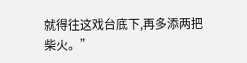就得往这戏台底下,再多添两把柴火。”